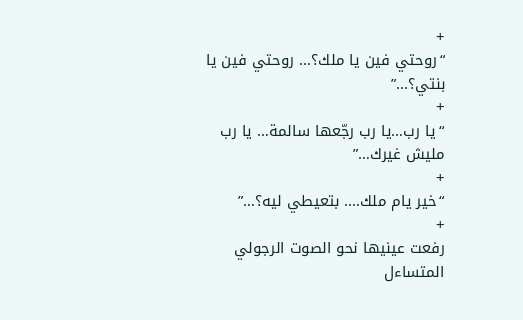+
“روحتي فين يا ملك؟… روحتي فين يا بنتي؟…”
+
“يا رب…يا رب رجّعها سالمة… يا رب مليش غيرك…”
+
“خير يام ملك…. بتعيطي ليه؟…”
+
رفعت عينيها نحو الصوت الرجولي المتساءل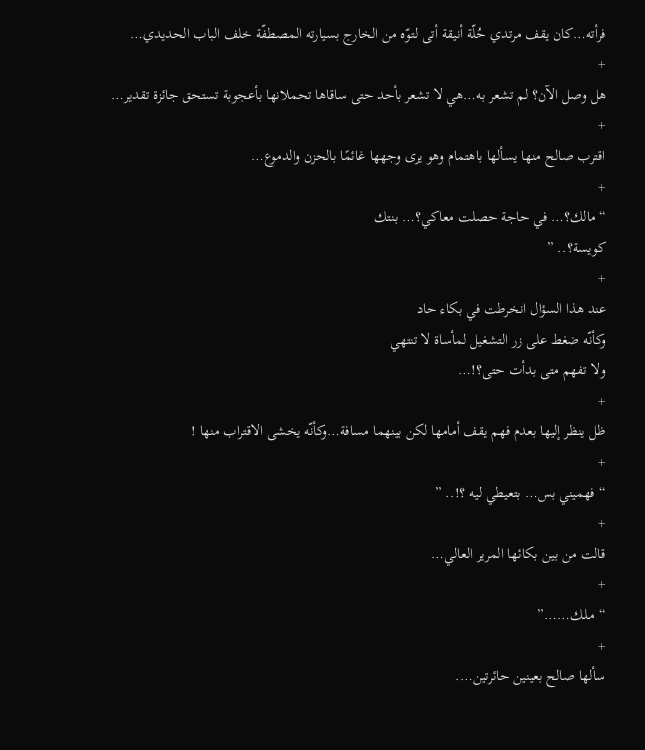فرأته…كان يقف مرتدي حُلّة أنيقة أتى لتوّه من الخارج بسيارته المصطفّة خلف الباب الحديدي…
+
هل وصل الآن؟ لم تشعر به…هي لا تشعر بأحد حتى ساقاها تحملانها بأعجوبة تستحق جائزة تقدير…
+
اقترب صالح منها يسألها باهتمام وهو يرى وجهها غائمًا بالحزن والدموع…
+
“مالك؟… في حاجة حصلت معاكي؟… بنتك
كويسة؟.. ”
+
عند هذا السؤال انخرطت في بكاء حاد
وكأنّه ضغط على زر التشغيل لمأساة لا تنتهي
ولا تفهم متى بدأت حتى؟!…
+
ظل ينظر إليها بعدم فهم يقف أمامها لكن بينهما مسافة…وكأنّه يخشى الاقتراب منها !
+
“فهميني بس… بتعيطي ليه ؟!.. ”
+
قالت من بين بكائها المرير العالي…
+
“مـلـك……”
+
سألها صالح بعينين حائرتين….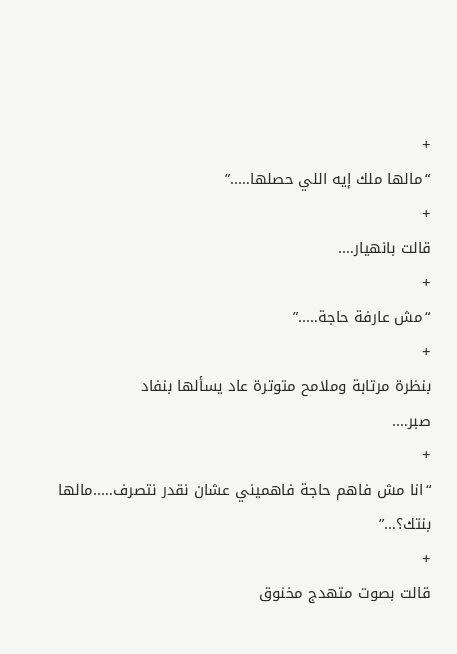+
“مالها ملك إيه اللي حصلها…..”
+
قالت بانهيار….
+
“مش عارفة حاجة…..”
+
بنظرة مرتابة وملامح متوترة عاد يسألها بنفاد
صبر….
+
“انا مش فاهم حاجة فاهميني عشان نقدر نتصرف…..مالها بنتك؟…”
+
قالت بصوت متهدج مخنوق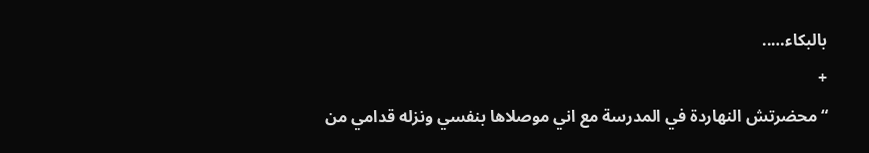بالبكاء…..
+
“محضرتش النهاردة في المدرسة مع اني موصلاها بنفسي ونزله قدامي من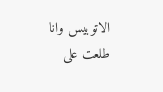الاتوبيس وانا طلعت على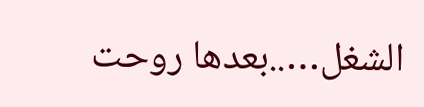الشغل…..بعدها روحت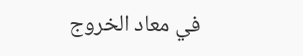في معاد الخروج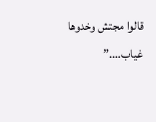قالوا مجتش وخدوها غياب….”